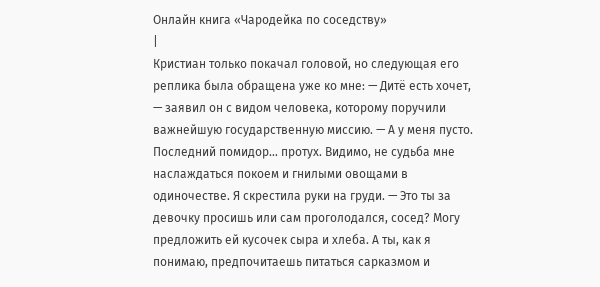Онлайн книга «Чародейка по соседству»
|
Кристиан только покачал головой, но следующая его реплика была обращена уже ко мне: — Дитё есть хочет, — заявил он с видом человека, которому поручили важнейшую государственную миссию. — А у меня пусто. Последний помидор… протух. Видимо, не судьба мне наслаждаться покоем и гнилыми овощами в одиночестве. Я скрестила руки на груди. — Это ты за девочку просишь или сам проголодался, сосед? Могу предложить ей кусочек сыра и хлеба. А ты, как я понимаю, предпочитаешь питаться сарказмом и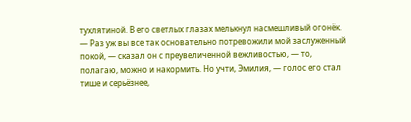тухлятиной. В его светлых глазах мелькнул насмешливый огонёк. — Раз уж вы все так основательно потревожили мой заслуженный покой, — сказал он с преувеличенной вежливостью, — то, полагаю, можно и накормить. Но учти, Эмилия, — голос его стал тише и серьёзнее,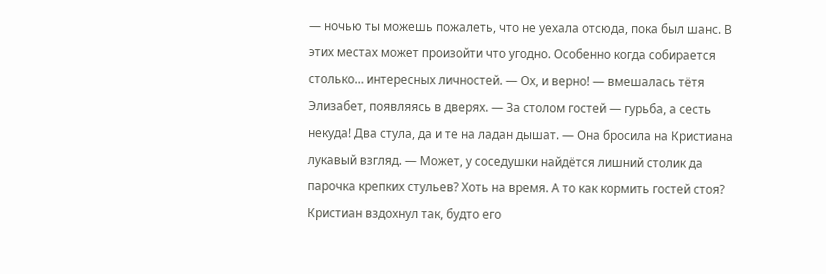— ночью ты можешь пожалеть, что не уехала отсюда, пока был шанс. В этих местах может произойти что угодно. Особенно когда собирается столько… интересных личностей. — Ох, и верно! — вмешалась тётя Элизабет, появляясь в дверях. — За столом гостей — гурьба, а сесть некуда! Два стула, да и те на ладан дышат. — Она бросила на Кристиана лукавый взгляд. — Может, у соседушки найдётся лишний столик да парочка крепких стульев? Хоть на время. А то как кормить гостей стоя? Кристиан вздохнул так, будто его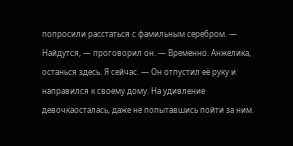попросили расстаться с фамильным серебром. — Найдутся, — проговорил он. — Временно. Анжелика, останься здесь. Я сейчас. — Он отпустил её руку и направился к своему дому. На удивление девочкаосталась, даже не попытавшись пойти за ним.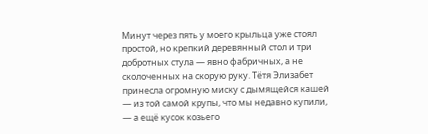Минут через пять у моего крыльца уже стоял простой, но крепкий деревянный стол и три добротных стула — явно фабричных, а не сколоченных на скорую руку. Тётя Элизабет принесла огромную миску с дымящейся кашей — из той самой крупы, что мы недавно купили, — а ещё кусок козьего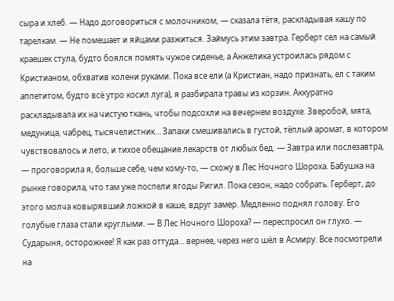сыра и хлеб. — Надо договориться с молочником, — сказала тётя, раскладывая кашу по тарелкам. — Не помешает и яйцами разжиться. Займусь этим завтра. Герберт сел на самый краешек стула, будто боялся помять чужое сиденье, а Анжелика устроилась рядом с Кристианом, обхватив колени руками. Пока все ели (а Кристиан, надо признать, ел с таким аппетитом, будто всё утро косил луга), я разбирала травы из корзин. Аккуратно раскладывала их на чистую ткань, чтобы подсохли на вечернем воздухе. Зверобой, мята, медуница, чабрец, тысячелистник… Запахи смешивались в густой, тёплый аромат, в котором чувствовалось и лето, и тихое обещание лекарств от любых бед. — Завтра или послезавтра, — проговорила я, больше себе, чем кому-то, — схожу в Лес Ночного Шороха. Бабушка на рынке говорила, что там уже поспели ягоды Ригил. Пока сезон, надо собрать. Герберт, до этого молча ковырявший ложкой в каше, вдруг замер. Медленно поднял голову. Его голубые глаза стали круглыми. — В Лес Ночного Шороха? — переспросил он глухо. — Сударыня, осторожнее! Я как раз оттуда… вернее, через него шёл в Асмиру. Все посмотрели на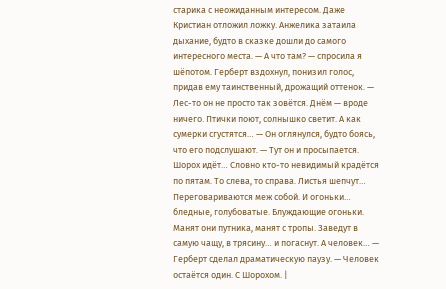старика с неожиданным интересом. Даже Кристиан отложил ложку. Анжелика затаила дыхание, будто в сказке дошли до самого интересного места. — А что там? — спросила я шёпотом. Герберт вздохнул, понизил голос, придав ему таинственный, дрожащий оттенок. — Лес-то он не просто так зовётся. Днём — вроде ничего. Птички поют, солнышко светит. А как сумерки сгустятся… — Он оглянулся, будто боясь, что его подслушают. — Тут он и просыпается. Шорох идёт… Словно кто-то невидимый крадётся по пятам. То слева, то справа. Листья шепчут… Переговариваются меж собой. И огоньки… бледные, голубоватые. Блуждающие огоньки. Манят они путника, манят с тропы. Заведут в самую чащу, в трясину… и погаснут. А человек… — Герберт сделал драматическую паузу. — Человек остаётся один. С Шорохом. |